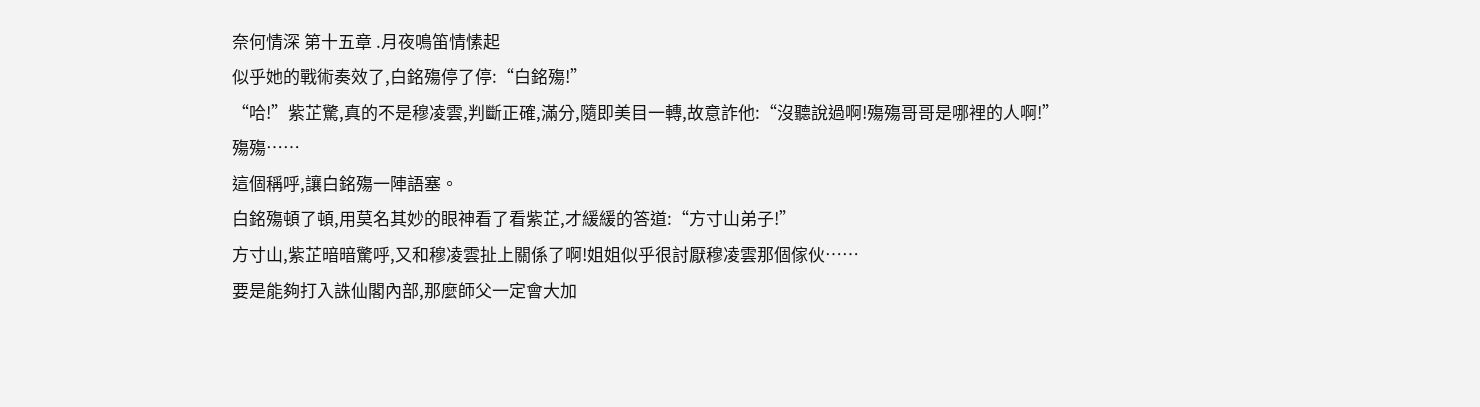奈何情深 第十五章 .月夜鳴笛情愫起
似乎她的戰術奏效了,白銘殤停了停:“白銘殤!”
“哈!”紫芷驚,真的不是穆凌雲,判斷正確,滿分,隨即美目一轉,故意詐他:“沒聽說過啊!殤殤哥哥是哪裡的人啊!”
殤殤……
這個稱呼,讓白銘殤一陣語塞。
白銘殤頓了頓,用莫名其妙的眼神看了看紫芷,才緩緩的答道:“方寸山弟子!”
方寸山,紫芷暗暗驚呼,又和穆凌雲扯上關係了啊!姐姐似乎很討厭穆凌雲那個傢伙……
要是能夠打入誅仙閣內部,那麼師父一定會大加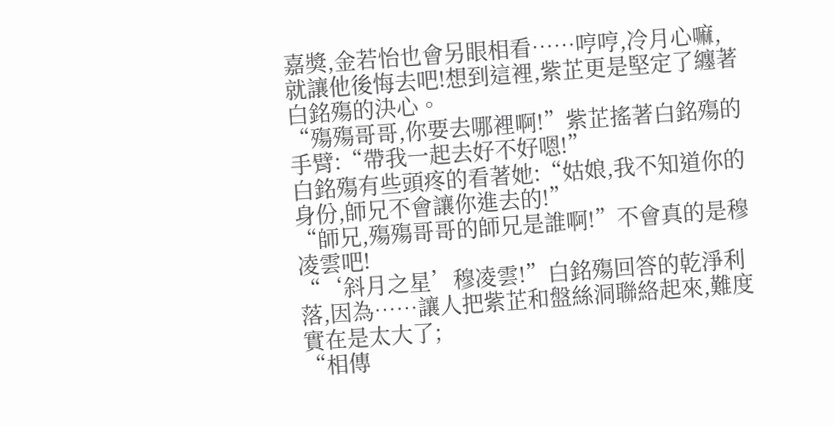嘉獎,金若怡也會另眼相看……哼哼,冷月心嘛,就讓他後悔去吧!想到這裡,紫芷更是堅定了纏著白銘殤的決心。
“殤殤哥哥,你要去哪裡啊!”紫芷搖著白銘殤的手臂:“帶我一起去好不好嗯!”
白銘殤有些頭疼的看著她:“姑娘,我不知道你的身份,師兄不會讓你進去的!”
“師兄,殤殤哥哥的師兄是誰啊!”不會真的是穆凌雲吧!
“‘斜月之星’穆凌雲!”白銘殤回答的乾淨利落,因為……讓人把紫芷和盤絲洞聯絡起來,難度實在是太大了;
“相傳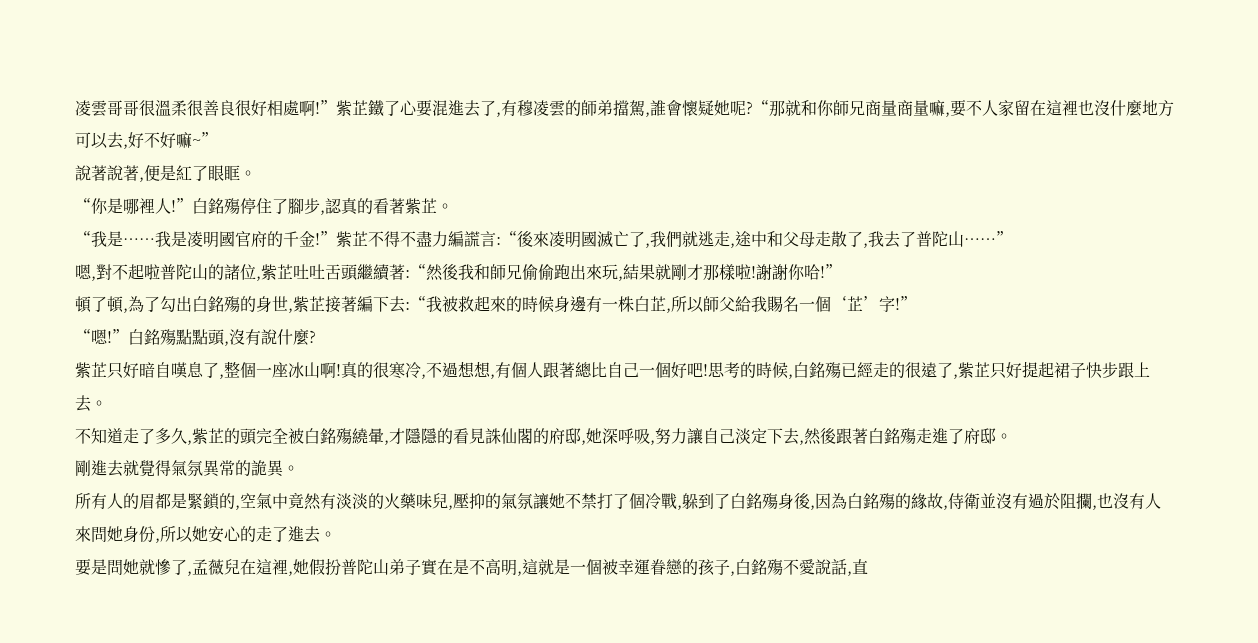凌雲哥哥很溫柔很善良很好相處啊!”紫芷鐵了心要混進去了,有穆凌雲的師弟擋駕,誰會懷疑她呢?“那就和你師兄商量商量嘛,要不人家留在這裡也沒什麼地方可以去,好不好嘛~”
說著說著,便是紅了眼眶。
“你是哪裡人!”白銘殤停住了腳步,認真的看著紫芷。
“我是……我是凌明國官府的千金!”紫芷不得不盡力編謊言:“後來凌明國滅亡了,我們就逃走,途中和父母走散了,我去了普陀山……”
嗯,對不起啦普陀山的諸位,紫芷吐吐舌頭繼續著:“然後我和師兄偷偷跑出來玩,結果就剛才那樣啦!謝謝你哈!”
頓了頓,為了勾出白銘殤的身世,紫芷接著編下去:“我被救起來的時候身邊有一株白芷,所以師父給我賜名一個‘芷’字!”
“嗯!”白銘殤點點頭,沒有說什麼?
紫芷只好暗自嘆息了,整個一座冰山啊!真的很寒冷,不過想想,有個人跟著總比自己一個好吧!思考的時候,白銘殤已經走的很遠了,紫芷只好提起裙子快步跟上去。
不知道走了多久,紫芷的頭完全被白銘殤繞暈,才隱隱的看見誅仙閣的府邸,她深呼吸,努力讓自己淡定下去,然後跟著白銘殤走進了府邸。
剛進去就覺得氣氛異常的詭異。
所有人的眉都是緊鎖的,空氣中竟然有淡淡的火藥味兒,壓抑的氣氛讓她不禁打了個冷戰,躲到了白銘殤身後,因為白銘殤的緣故,侍衛並沒有過於阻攔,也沒有人來問她身份,所以她安心的走了進去。
要是問她就慘了,孟薇兒在這裡,她假扮普陀山弟子實在是不高明,這就是一個被幸運眷戀的孩子,白銘殤不愛說話,直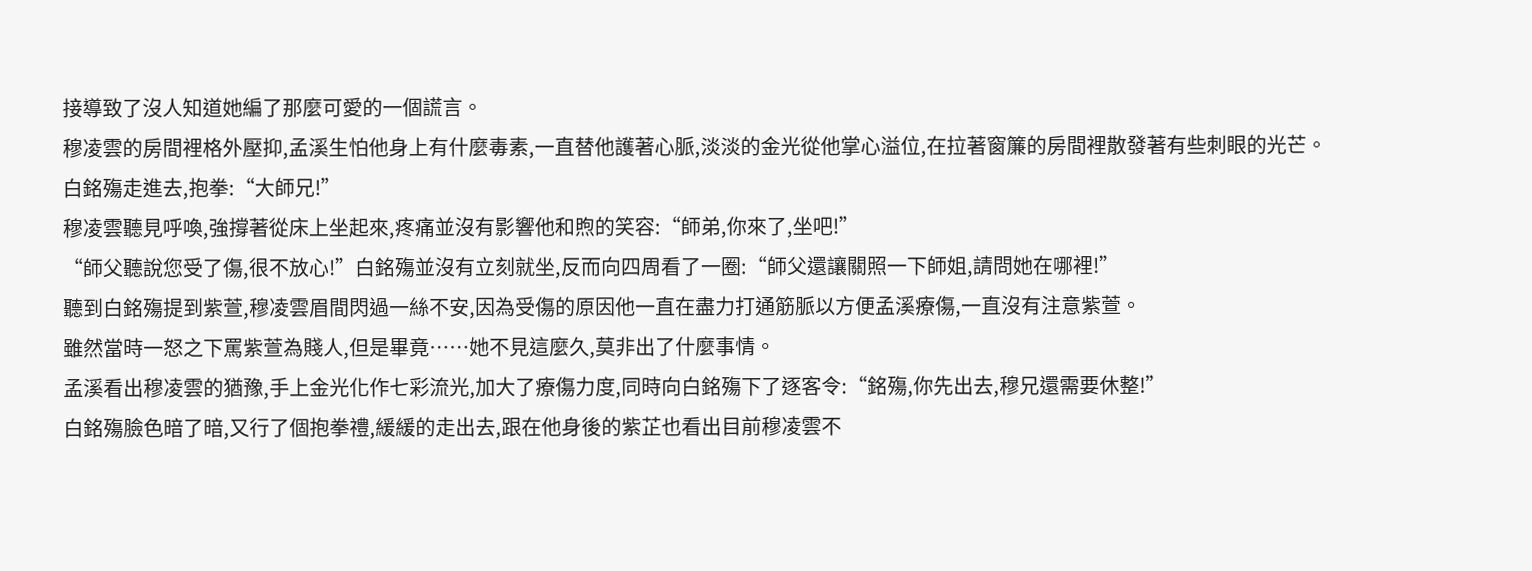接導致了沒人知道她編了那麼可愛的一個謊言。
穆凌雲的房間裡格外壓抑,孟溪生怕他身上有什麼毒素,一直替他護著心脈,淡淡的金光從他掌心溢位,在拉著窗簾的房間裡散發著有些刺眼的光芒。
白銘殤走進去,抱拳:“大師兄!”
穆凌雲聽見呼喚,強撐著從床上坐起來,疼痛並沒有影響他和煦的笑容:“師弟,你來了,坐吧!”
“師父聽說您受了傷,很不放心!”白銘殤並沒有立刻就坐,反而向四周看了一圈:“師父還讓關照一下師姐,請問她在哪裡!”
聽到白銘殤提到紫萱,穆凌雲眉間閃過一絲不安,因為受傷的原因他一直在盡力打通筋脈以方便孟溪療傷,一直沒有注意紫萱。
雖然當時一怒之下罵紫萱為賤人,但是畢竟……她不見這麼久,莫非出了什麼事情。
孟溪看出穆凌雲的猶豫,手上金光化作七彩流光,加大了療傷力度,同時向白銘殤下了逐客令:“銘殤,你先出去,穆兄還需要休整!”
白銘殤臉色暗了暗,又行了個抱拳禮,緩緩的走出去,跟在他身後的紫芷也看出目前穆凌雲不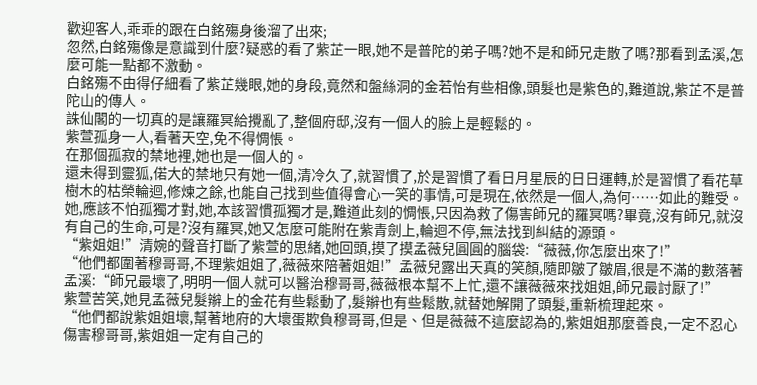歡迎客人,乖乖的跟在白銘殤身後溜了出來;
忽然,白銘殤像是意識到什麼?疑惑的看了紫芷一眼,她不是普陀的弟子嗎?她不是和師兄走散了嗎?那看到孟溪,怎麼可能一點都不激動。
白銘殤不由得仔細看了紫芷幾眼,她的身段,竟然和盤絲洞的金若怡有些相像,頭髮也是紫色的,難道說,紫芷不是普陀山的傳人。
誅仙閣的一切真的是讓羅冥給攪亂了,整個府邸,沒有一個人的臉上是輕鬆的。
紫萱孤身一人,看著天空,免不得惆悵。
在那個孤寂的禁地裡,她也是一個人的。
還未得到靈狐,偌大的禁地只有她一個,清冷久了,就習慣了,於是習慣了看日月星辰的日日運轉,於是習慣了看花草樹木的枯榮輪迴,修煉之餘,也能自己找到些值得會心一笑的事情,可是現在,依然是一個人,為何……如此的難受。
她,應該不怕孤獨才對,她,本該習慣孤獨才是,難道此刻的惆悵,只因為救了傷害師兄的羅冥嗎?畢竟,沒有師兄,就沒有自己的生命,可是?沒有羅冥,她又怎麼可能附在紫青劍上,輪迴不停,無法找到糾結的源頭。
“紫姐姐!”清婉的聲音打斷了紫萱的思緒,她回頭,摸了摸孟薇兒圓圓的腦袋:“薇薇,你怎麼出來了!”
“他們都圍著穆哥哥,不理紫姐姐了,薇薇來陪著姐姐!”孟薇兒露出天真的笑顏,隨即皺了皺眉,很是不滿的數落著孟溪:“師兄最壞了,明明一個人就可以醫治穆哥哥,薇薇根本幫不上忙,還不讓薇薇來找姐姐,師兄最討厭了!”
紫萱苦笑,她見孟薇兒髮辮上的金花有些鬆動了,髮辮也有些鬆散,就替她解開了頭髮,重新梳理起來。
“他們都說紫姐姐壞,幫著地府的大壞蛋欺負穆哥哥,但是、但是薇薇不這麼認為的,紫姐姐那麼善良,一定不忍心傷害穆哥哥,紫姐姐一定有自己的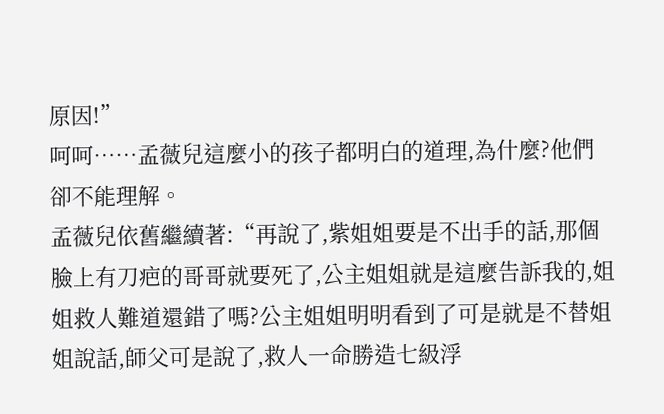原因!”
呵呵……孟薇兒這麼小的孩子都明白的道理,為什麼?他們卻不能理解。
孟薇兒依舊繼續著:“再說了,紫姐姐要是不出手的話,那個臉上有刀疤的哥哥就要死了,公主姐姐就是這麼告訴我的,姐姐救人難道還錯了嗎?公主姐姐明明看到了可是就是不替姐姐說話,師父可是說了,救人一命勝造七級浮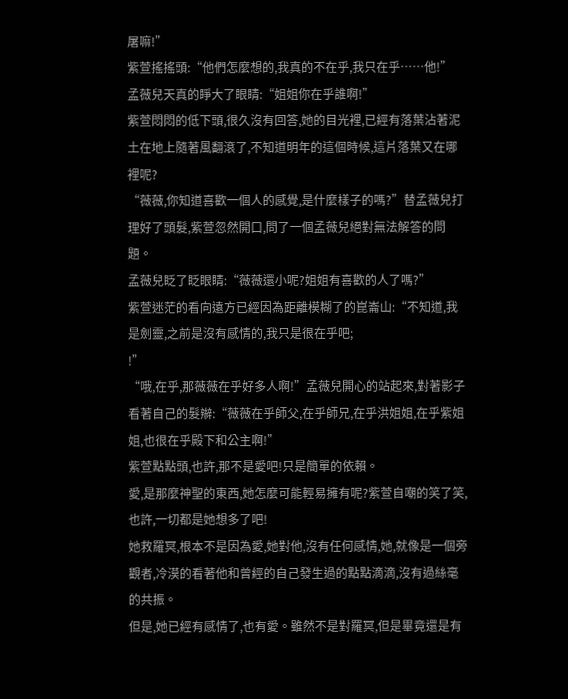屠嘛!”
紫萱搖搖頭:“他們怎麼想的,我真的不在乎,我只在乎……他!”
孟薇兒天真的睜大了眼睛:“姐姐你在乎誰啊!”
紫萱悶悶的低下頭,很久沒有回答,她的目光裡,已經有落葉沾著泥土在地上隨著風翻滾了,不知道明年的這個時候,這片落葉又在哪裡呢?
“薇薇,你知道喜歡一個人的感覺,是什麼樣子的嗎?”替孟薇兒打理好了頭髮,紫萱忽然開口,問了一個孟薇兒絕對無法解答的問題。
孟薇兒眨了眨眼睛:“薇薇還小呢?姐姐有喜歡的人了嗎?”
紫萱迷茫的看向遠方已經因為距離模糊了的崑崙山:“不知道,我是劍靈,之前是沒有感情的,我只是很在乎吧;
!”
“哦,在乎,那薇薇在乎好多人啊!”孟薇兒開心的站起來,對著影子看著自己的髮辮:“薇薇在乎師父,在乎師兄,在乎洪姐姐,在乎紫姐姐,也很在乎殿下和公主啊!”
紫萱點點頭,也許,那不是愛吧!只是簡單的依賴。
愛,是那麼神聖的東西,她怎麼可能輕易擁有呢?紫萱自嘲的笑了笑,也許,一切都是她想多了吧!
她救羅冥,根本不是因為愛,她對他,沒有任何感情,她,就像是一個旁觀者,冷漠的看著他和曾經的自己發生過的點點滴滴,沒有過絲毫的共振。
但是,她已經有感情了,也有愛。雖然不是對羅冥,但是畢竟還是有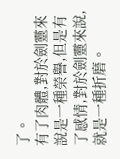了。
有了肉體,對於劍靈來說是一種榮譽,但是有了感情,對於劍靈來說,就是一種折磨。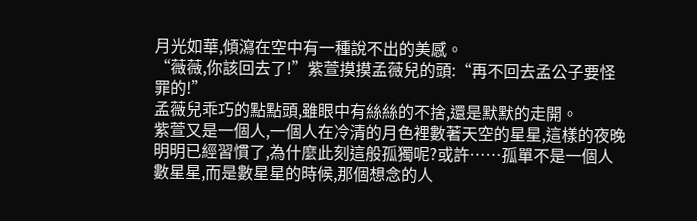月光如華,傾瀉在空中有一種說不出的美感。
“薇薇,你該回去了!”紫萱摸摸孟薇兒的頭:“再不回去孟公子要怪罪的!”
孟薇兒乖巧的點點頭,雖眼中有絲絲的不捨,還是默默的走開。
紫萱又是一個人,一個人在冷清的月色裡數著天空的星星,這樣的夜晚明明已經習慣了,為什麼此刻這般孤獨呢?或許……孤單不是一個人數星星,而是數星星的時候,那個想念的人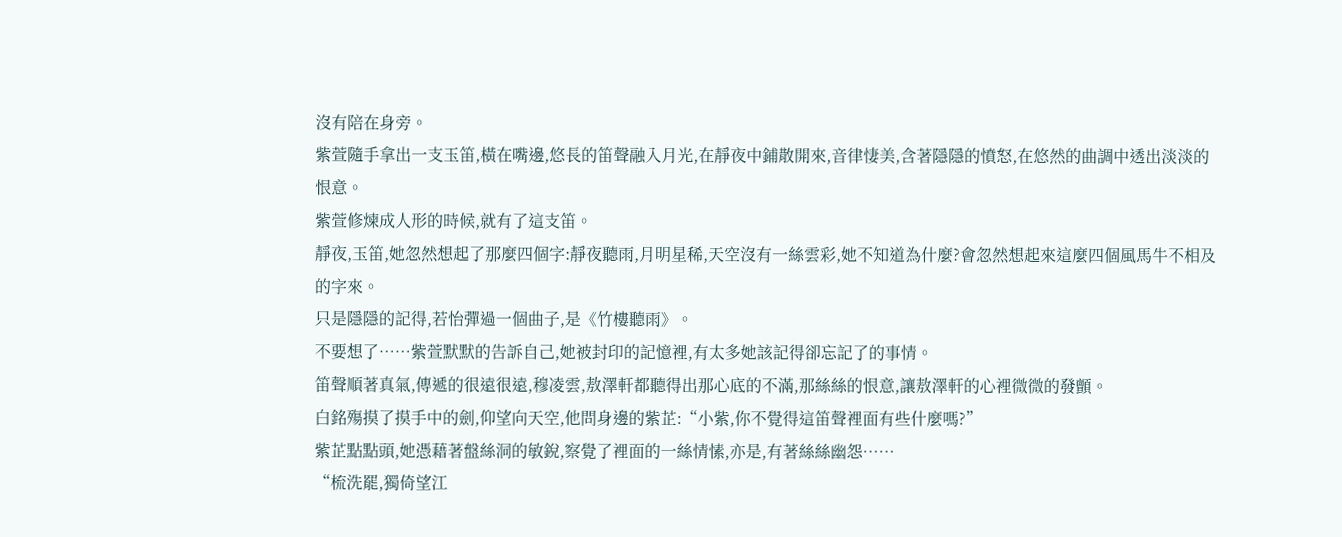沒有陪在身旁。
紫萱隨手拿出一支玉笛,橫在嘴邊,悠長的笛聲融入月光,在靜夜中鋪散開來,音律悽美,含著隱隱的憤怒,在悠然的曲調中透出淡淡的恨意。
紫萱修煉成人形的時候,就有了這支笛。
靜夜,玉笛,她忽然想起了那麼四個字:靜夜聽雨,月明星稀,天空沒有一絲雲彩,她不知道為什麼?會忽然想起來這麼四個風馬牛不相及的字來。
只是隱隱的記得,若怡彈過一個曲子,是《竹樓聽雨》。
不要想了……紫萱默默的告訴自己,她被封印的記憶裡,有太多她該記得卻忘記了的事情。
笛聲順著真氣,傳遞的很遠很遠,穆凌雲,敖澤軒都聽得出那心底的不滿,那絲絲的恨意,讓敖澤軒的心裡微微的發顫。
白銘殤摸了摸手中的劍,仰望向天空,他問身邊的紫芷:“小紫,你不覺得這笛聲裡面有些什麼嗎?”
紫芷點點頭,她憑藉著盤絲洞的敏銳,察覺了裡面的一絲情愫,亦是,有著絲絲幽怨……
“梳洗罷,獨倚望江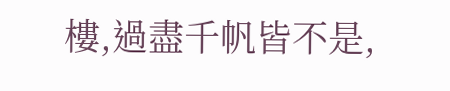樓,過盡千帆皆不是,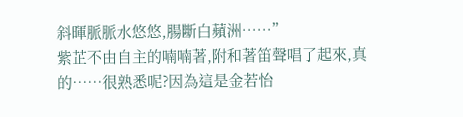斜暉脈脈水悠悠,腸斷白蘋洲……”
紫芷不由自主的喃喃著,附和著笛聲唱了起來,真的……很熟悉呢?因為這是金若怡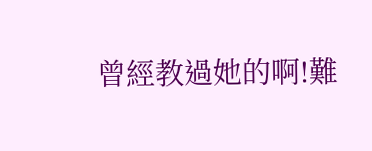曾經教過她的啊!難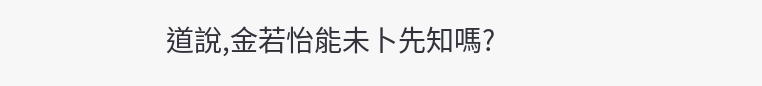道說,金若怡能未卜先知嗎?